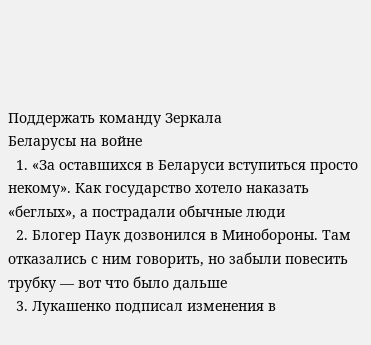Поддержать команду Зеркала
Беларусы на войне
  1. «За оставшихся в Беларуси вступиться просто некому». Как государство хотело наказать «беглых», а пострадали обычные люди
  2. Блогер Паук дозвонился в Минобороны. Там отказались с ним говорить, но забыли повесить трубку — вот что было дальше
  3. Лукашенко подписал изменения в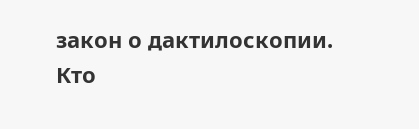закон о дактилоскопии. Кто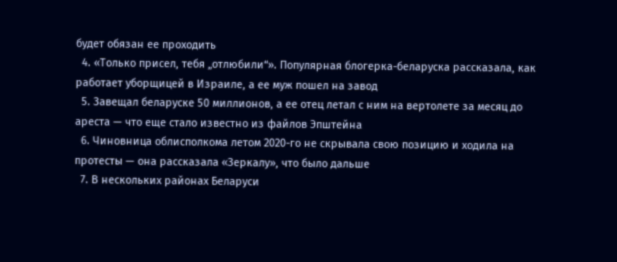будет обязан ее проходить
  4. «Только присел, тебя „отлюбили“». Популярная блогерка-беларуска рассказала, как работает уборщицей в Израиле, а ее муж пошел на завод
  5. Завещал беларуске 50 миллионов, а ее отец летал с ним на вертолете за месяц до ареста — что еще стало известно из файлов Эпштейна
  6. Чиновница облисполкома летом 2020-го не скрывала свою позицию и ходила на протесты — она рассказала «Зеркалу», что было дальше
  7. В нескольких районах Беларуси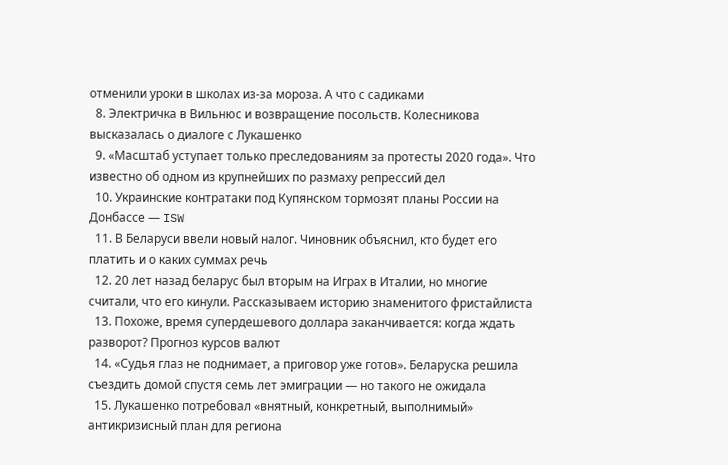отменили уроки в школах из-за мороза. А что с садиками
  8. Электричка в Вильнюс и возвращение посольств. Колесникова высказалась о диалоге с Лукашенко
  9. «Масштаб уступает только преследованиям за протесты 2020 года». Что известно об одном из крупнейших по размаху репрессий дел
  10. Украинские контратаки под Купянском тормозят планы России на Донбассе — ISW
  11. В Беларуси ввели новый налог. Чиновник объяснил, кто будет его платить и о каких суммах речь
  12. 20 лет назад беларус был вторым на Играх в Италии, но многие считали, что его кинули. Рассказываем историю знаменитого фристайлиста
  13. Похоже, время супердешевого доллара заканчивается: когда ждать разворот? Прогноз курсов валют
  14. «Судья глаз не поднимает, а приговор уже готов». Беларуска решила съездить домой спустя семь лет эмиграции — но такого не ожидала
  15. Лукашенко потребовал «внятный, конкретный, выполнимый» антикризисный план для региона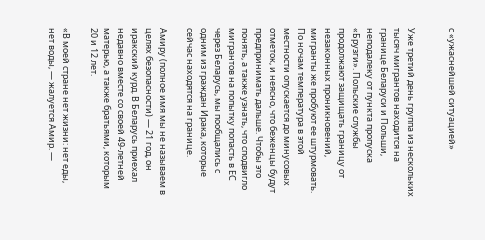с «ужаснейшей ситуацией»


Уже третий день группа из нескольких тысяч мигрантов находится на границе Беларуси и Польши, неподалеку от пункта пропуска «Брузги». Польские службы продолжают защищать границу от незаконных проникновений, мигранты же пробуют ее штурмовать. По ночам температура в этой местности опускается до минусовых отметок, и неясно, что беженцы будут предпринимать дальше. Чтобы это понять, а также узнать, что сподвигло мигрантов на попытку попасть в ЕС через Беларусь, мы пообщались с одним из граждан Ирака, которые сейчас находятся на границе.

Амиру (полное имя мы не называем в целях безопасности) — 21 год, он иракский курд. В Беларусь приехал недавно вместе со своей 49-летней матерью, а также братьями, которым 20 и 12 лет.

«В моей стране нет жизни: нет еды, нет воды, — жалуется Амир. —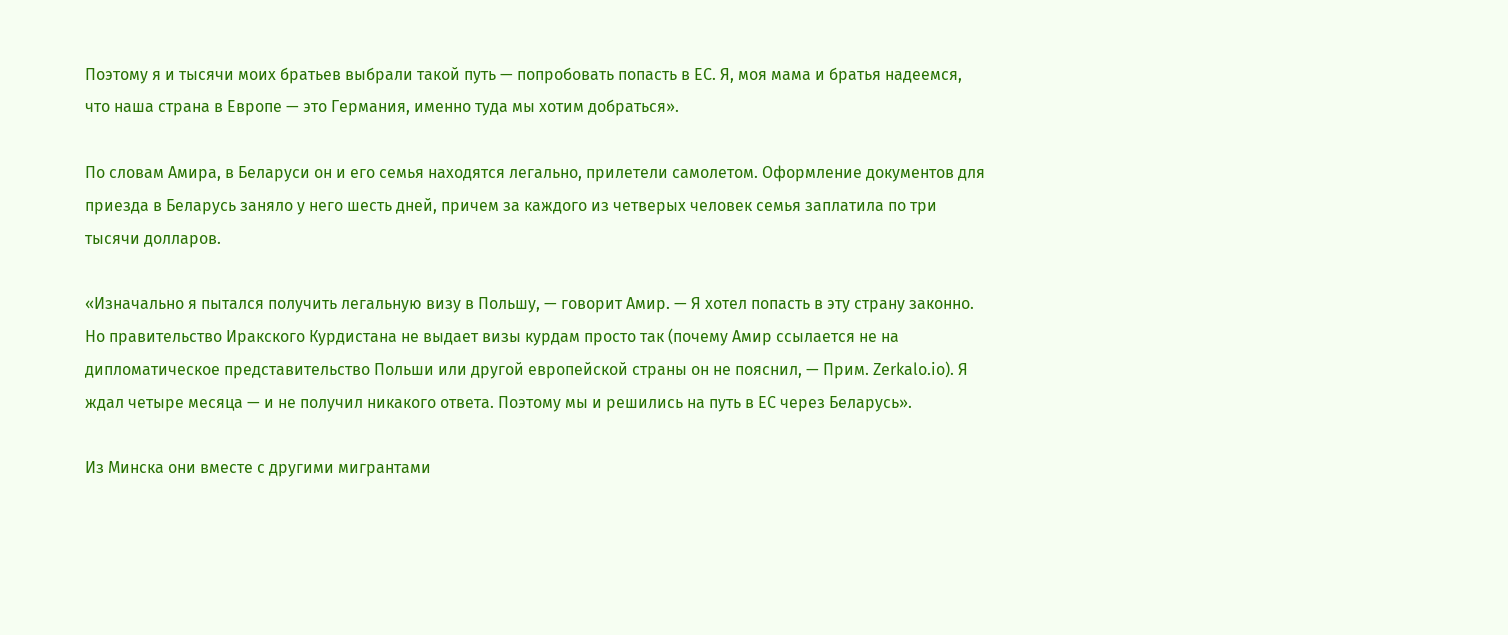Поэтому я и тысячи моих братьев выбрали такой путь — попробовать попасть в ЕС. Я, моя мама и братья надеемся, что наша страна в Европе — это Германия, именно туда мы хотим добраться».

По словам Амира, в Беларуси он и его семья находятся легально, прилетели самолетом. Оформление документов для приезда в Беларусь заняло у него шесть дней, причем за каждого из четверых человек семья заплатила по три тысячи долларов.

«Изначально я пытался получить легальную визу в Польшу, — говорит Амир. — Я хотел попасть в эту страну законно. Но правительство Иракского Курдистана не выдает визы курдам просто так (почему Амир ссылается не на дипломатическое представительство Польши или другой европейской страны он не пояснил, — Прим. Zerkalo.io). Я ждал четыре месяца — и не получил никакого ответа. Поэтому мы и решились на путь в ЕС через Беларусь».

Из Минска они вместе с другими мигрантами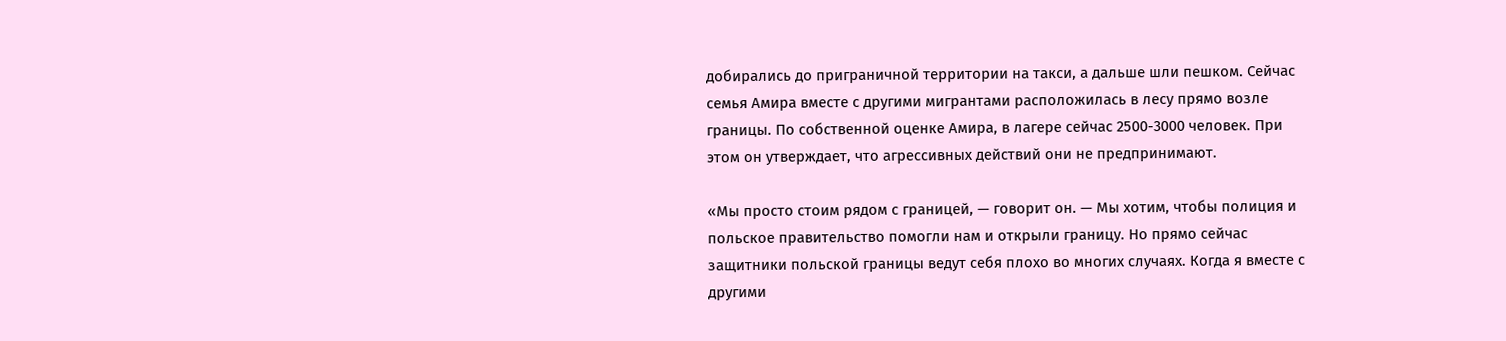добирались до приграничной территории на такси, а дальше шли пешком. Сейчас семья Амира вместе с другими мигрантами расположилась в лесу прямо возле границы. По собственной оценке Амира, в лагере сейчас 2500-3000 человек. При этом он утверждает, что агрессивных действий они не предпринимают.

«Мы просто стоим рядом с границей, — говорит он. — Мы хотим, чтобы полиция и польское правительство помогли нам и открыли границу. Но прямо сейчас защитники польской границы ведут себя плохо во многих случаях. Когда я вместе с другими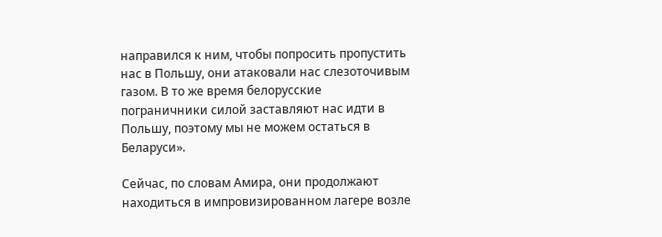направился к ним, чтобы попросить пропустить нас в Польшу, они атаковали нас слезоточивым газом. В то же время белорусские пограничники силой заставляют нас идти в Польшу, поэтому мы не можем остаться в Беларуси».

Сейчас, по словам Амира, они продолжают находиться в импровизированном лагере возле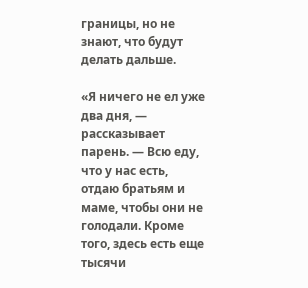границы, но не знают, что будут делать дальше.

«Я ничего не ел уже два дня, — рассказывает парень. — Всю еду, что у нас есть, отдаю братьям и маме, чтобы они не голодали. Кроме того, здесь есть еще тысячи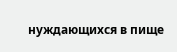нуждающихся в пище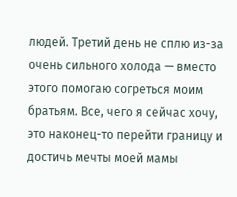людей. Третий день не сплю из-за очень сильного холода — вместо этого помогаю согреться моим братьям. Все, чего я сейчас хочу, это наконец-то перейти границу и достичь мечты моей мамы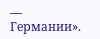— Германии».